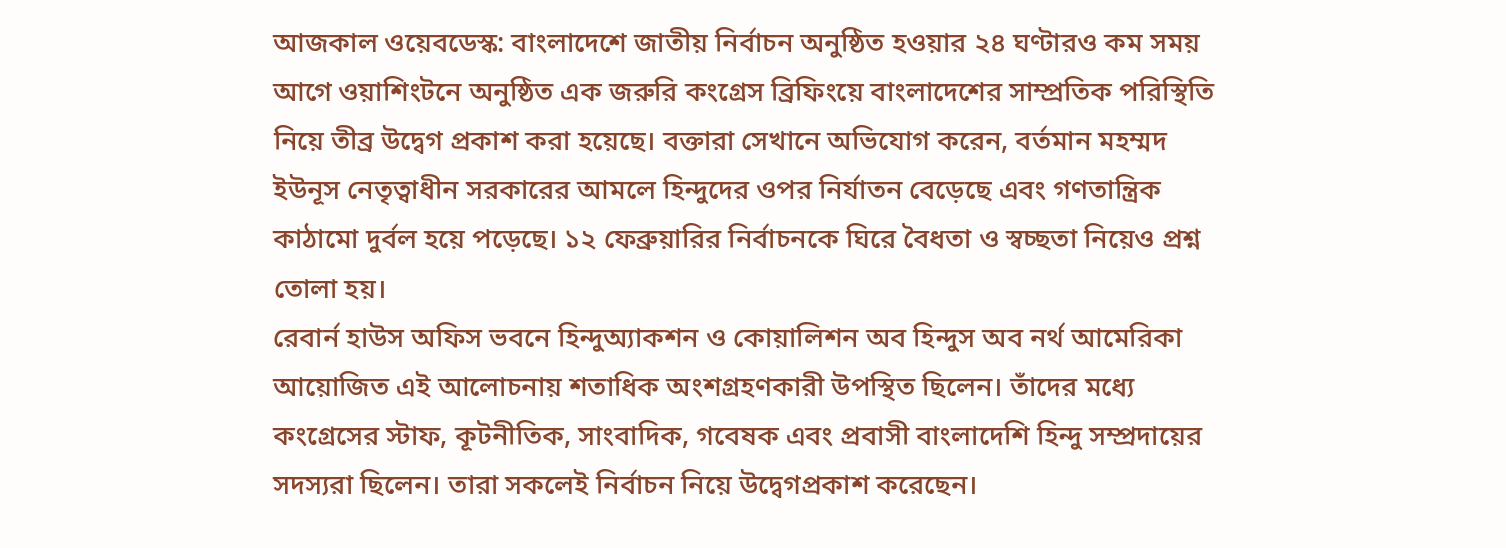আজকাল ওয়েবডেস্ক: বাংলাদেশে জাতীয় নির্বাচন অনুষ্ঠিত হওয়ার ২৪ ঘণ্টারও কম সময় আগে ওয়াশিংটনে অনুষ্ঠিত এক জরুরি কংগ্রেস ব্রিফিংয়ে বাংলাদেশের সাম্প্রতিক পরিস্থিতি নিয়ে তীব্র উদ্বেগ প্রকাশ করা হয়েছে। বক্তারা সেখানে অভিযোগ করেন, বর্তমান মহম্মদ ইউনূস নেতৃত্বাধীন সরকারের আমলে হিন্দুদের ওপর নির্যাতন বেড়েছে এবং গণতান্ত্রিক কাঠামো দুর্বল হয়ে পড়েছে। ১২ ফেব্রুয়ারির নির্বাচনকে ঘিরে বৈধতা ও স্বচ্ছতা নিয়েও প্রশ্ন তোলা হয়।
রেবার্ন হাউস অফিস ভবনে হিন্দুঅ্যাকশন ও কোয়ালিশন অব হিন্দুস অব নর্থ আমেরিকা আয়োজিত এই আলোচনায় শতাধিক অংশগ্রহণকারী উপস্থিত ছিলেন। তাঁদের মধ্যে কংগ্রেসের স্টাফ, কূটনীতিক, সাংবাদিক, গবেষক এবং প্রবাসী বাংলাদেশি হিন্দু সম্প্রদায়ের সদস্যরা ছিলেন। তারা সকলেই নির্বাচন নিয়ে উদ্বেগপ্রকাশ করেছেন।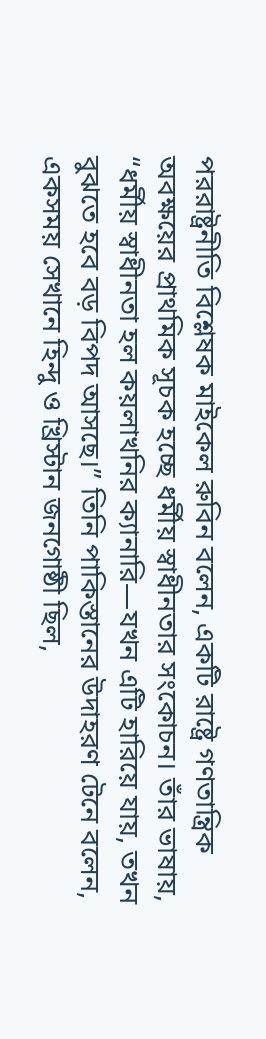পররাষ্ট্রনীতি বিশ্লেষক মাইকেল রুবিন বলেন, একটি রাষ্ট্রে গণতান্ত্রিক অবক্ষয়ের প্রাথমিক সূচক হচ্ছে ধর্মীয় স্বাধীনতার সংকোচন। তাঁর ভাষায়, “ধর্মীয় স্বাধীনতা হল কয়লাখনির ক্যানারি—যখন এটি হারিয়ে যায়, তখন বুঝতে হবে বড় বিপদ আসছে।” তিনি পাকিস্তানের উদাহরণ টেনে বলেন, একসময় সেখানে হিন্দু ও খ্রিস্টান জনগোষ্ঠী ছিল,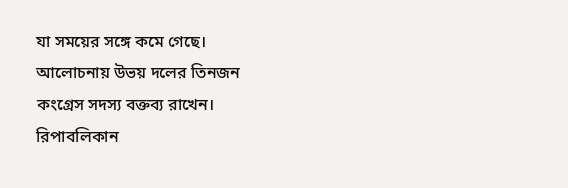যা সময়ের সঙ্গে কমে গেছে।
আলোচনায় উভয় দলের তিনজন কংগ্রেস সদস্য বক্তব্য রাখেন। রিপাবলিকান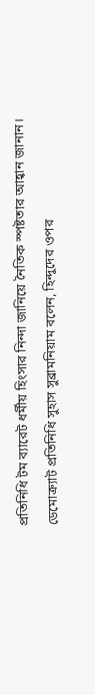প্রতিনিধি টম ব্যারেট ধর্মীয় হিংসার নিন্দা জানিয়ে নৈতিক স্পষ্টতার আহ্বান জানান। ডেমোক্র্যাট প্রতিনিধি সুহাস সুব্রামনিয়াম বলেন, হিন্দুদের ওপর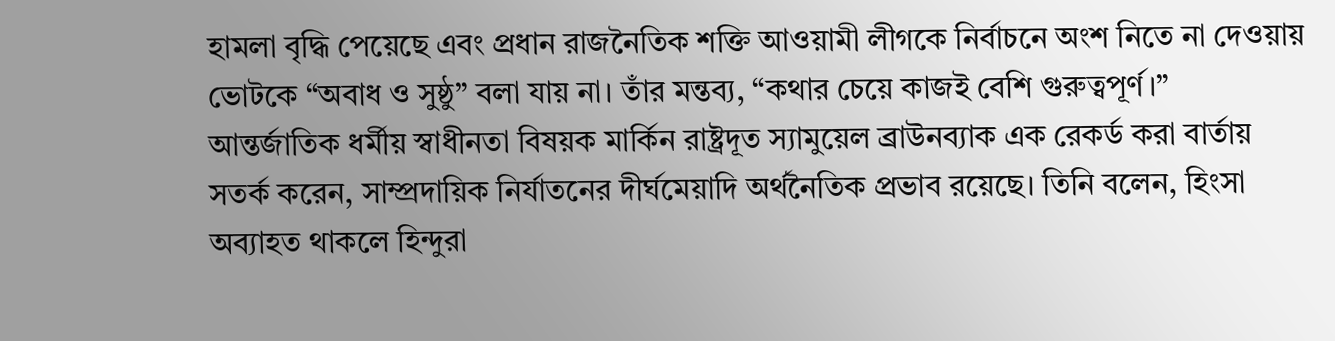হামলা বৃদ্ধি পেয়েছে এবং প্রধান রাজনৈতিক শক্তি আওয়ামী লীগকে নির্বাচনে অংশ নিতে না দেওয়ায় ভোটকে “অবাধ ও সুষ্ঠু” বলা যায় না। তাঁর মন্তব্য, “কথার চেয়ে কাজই বেশি গুরুত্বপূর্ণ।”
আন্তর্জাতিক ধর্মীয় স্বাধীনতা বিষয়ক মার্কিন রাষ্ট্রদূত স্যামুয়েল ব্রাউনব্যাক এক রেকর্ড করা বার্তায় সতর্ক করেন, সাম্প্রদায়িক নির্যাতনের দীর্ঘমেয়াদি অর্থনৈতিক প্রভাব রয়েছে। তিনি বলেন, হিংসা অব্যাহত থাকলে হিন্দুরা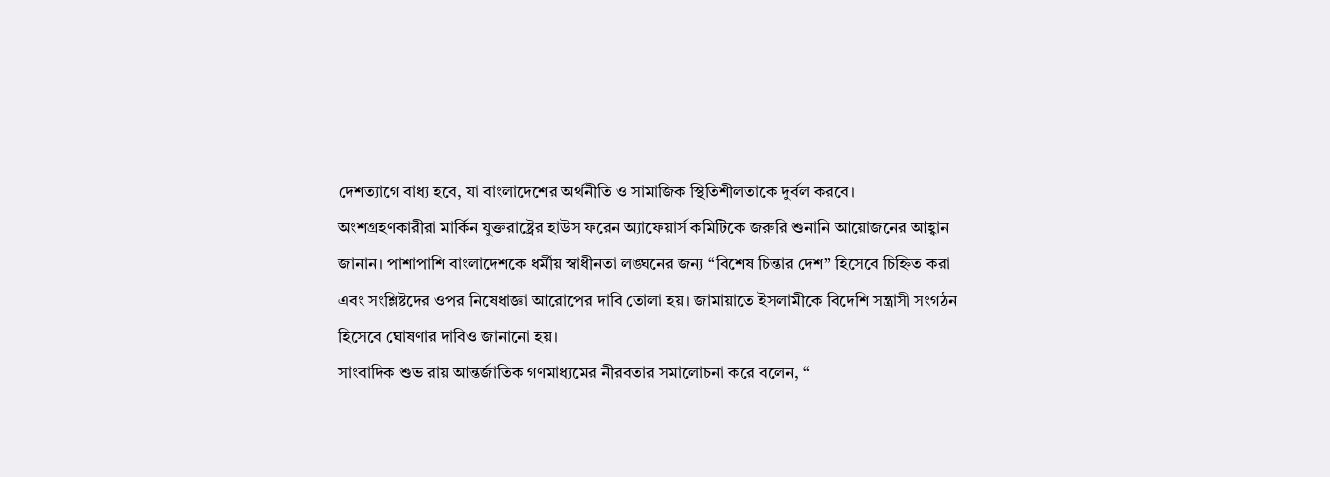দেশত্যাগে বাধ্য হবে, যা বাংলাদেশের অর্থনীতি ও সামাজিক স্থিতিশীলতাকে দুর্বল করবে।
অংশগ্রহণকারীরা মার্কিন যুক্তরাষ্ট্রের হাউস ফরেন অ্যাফেয়ার্স কমিটিকে জরুরি শুনানি আয়োজনের আহ্বান জানান। পাশাপাশি বাংলাদেশকে ধর্মীয় স্বাধীনতা লঙ্ঘনের জন্য “বিশেষ চিন্তার দেশ” হিসেবে চিহ্নিত করা এবং সংশ্লিষ্টদের ওপর নিষেধাজ্ঞা আরোপের দাবি তোলা হয়। জামায়াতে ইসলামীকে বিদেশি সন্ত্রাসী সংগঠন হিসেবে ঘোষণার দাবিও জানানো হয়।
সাংবাদিক শুভ রায় আন্তর্জাতিক গণমাধ্যমের নীরবতার সমালোচনা করে বলেন, “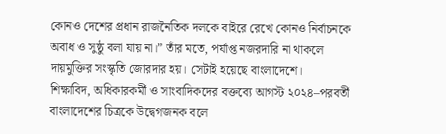কোনও দেশের প্রধান রাজনৈতিক দলকে বাইরে রেখে কোনও নির্বাচনকে অবাধ ও সুষ্ঠু বলা যায় না।” তাঁর মতে, পর্যাপ্ত নজরদারি না থাকলে দায়মুক্তির সংস্কৃতি জোরদার হয়। সেটাই হয়েছে বাংলাদেশে।
শিক্ষাবিদ, অধিকারকর্মী ও সাংবাদিকদের বক্তব্যে আগস্ট ২০২৪–পরবর্তী বাংলাদেশের চিত্রকে উদ্বেগজনক বলে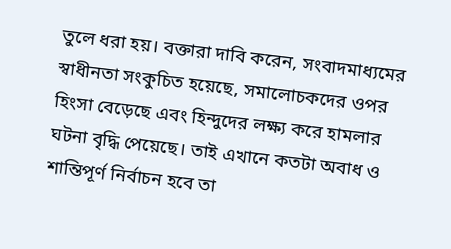তুলে ধরা হয়। বক্তারা দাবি করেন, সংবাদমাধ্যমের স্বাধীনতা সংকুচিত হয়েছে, সমালোচকদের ওপর হিংসা বেড়েছে এবং হিন্দুদের লক্ষ্য করে হামলার ঘটনা বৃদ্ধি পেয়েছে। তাই এখানে কতটা অবাধ ও শান্তিপূর্ণ নির্বাচন হবে তা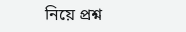নিয়ে প্রশ্ন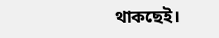থাকছেই।